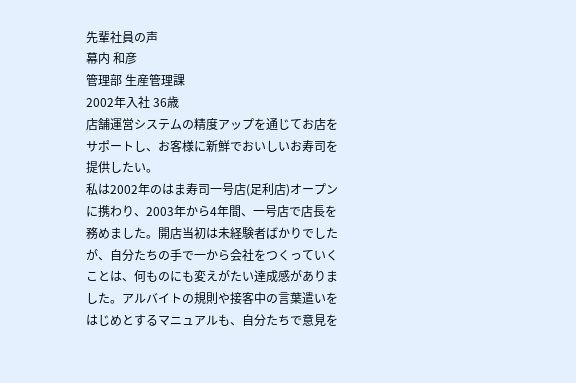先輩社員の声
幕内 和彦
管理部 生産管理課
2002年入社 36歳
店舗運営システムの精度アップを通じてお店をサポートし、お客様に新鮮でおいしいお寿司を提供したい。
私は2002年のはま寿司一号店(足利店)オープンに携わり、2003年から4年間、一号店で店長を務めました。開店当初は未経験者ばかりでしたが、自分たちの手で一から会社をつくっていくことは、何ものにも変えがたい達成感がありました。アルバイトの規則や接客中の言葉遣いをはじめとするマニュアルも、自分たちで意見を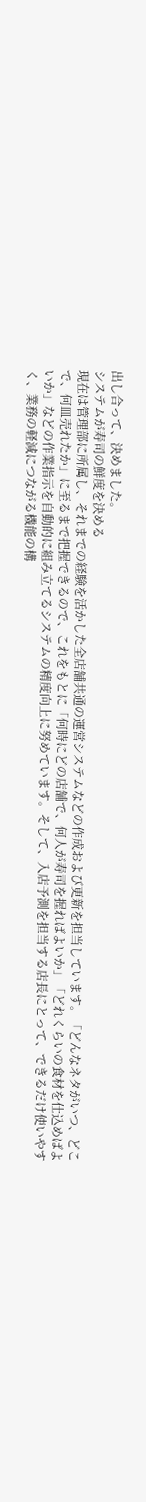出し合って、決めました。
システムが寿司の鮮度を決める
現在は管理部に所属し、それまでの経験を活かした全店舗共通の運営システムなどの作成および更新を担当しています。「どんなネタがいつ、どこで、何皿売れたか」に至るまで把握できるので、これをもとに「何時にどの店舗で、何人が寿司を握ればよいか」「どれくらいの食材を仕込めばよいか」などの作業指示を自動的に組み立てるシステムの精度向上に努めています。そして、入店予測を担当する店長にとって、できるだけ使いやすく、業務の軽減につながる機能の構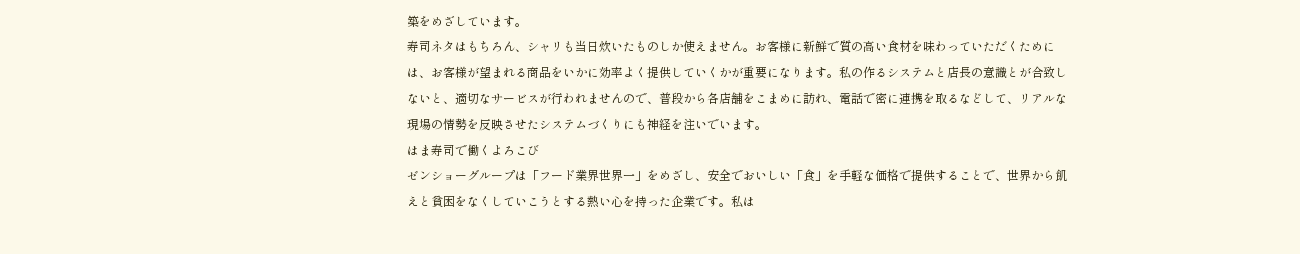築をめざしています。
寿司ネタはもちろん、シャリも当日炊いたものしか使えません。お客様に新鮮で質の高い食材を味わっていただくためには、お客様が望まれる商品をいかに効率よく提供していくかが重要になります。私の作るシステムと店長の意識とが合致しないと、適切なサービスが行われませんので、普段から各店舗をこまめに訪れ、電話で密に連携を取るなどして、リアルな現場の情勢を反映させたシステムづくりにも神経を注いでいます。
はま寿司で働くよろこび
ゼンショーグループは「フード業界世界一」をめざし、安全でおいしい「食」を手軽な価格で提供することで、世界から飢えと貧困をなくしていこうとする熱い心を持った企業です。私は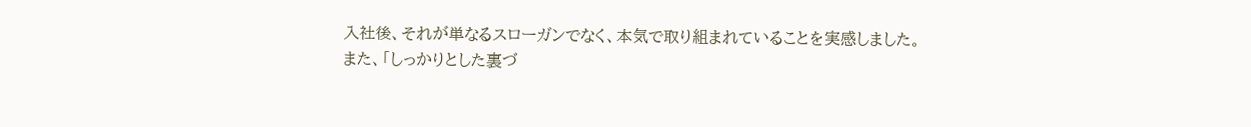入社後、それが単なるスローガンでなく、本気で取り組まれていることを実感しました。
また、「しっかりとした裏づ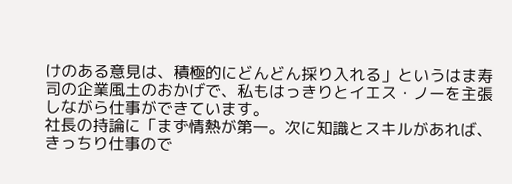けのある意見は、積極的にどんどん採り入れる」というはま寿司の企業風土のおかげで、私もはっきりとイエス・ノーを主張しながら仕事ができています。
社長の持論に「まず情熱が第一。次に知識とスキルがあれば、きっちり仕事ので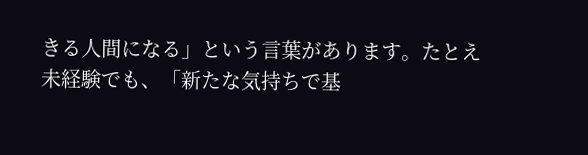きる人間になる」という言葉があります。たとえ未経験でも、「新たな気持ちで基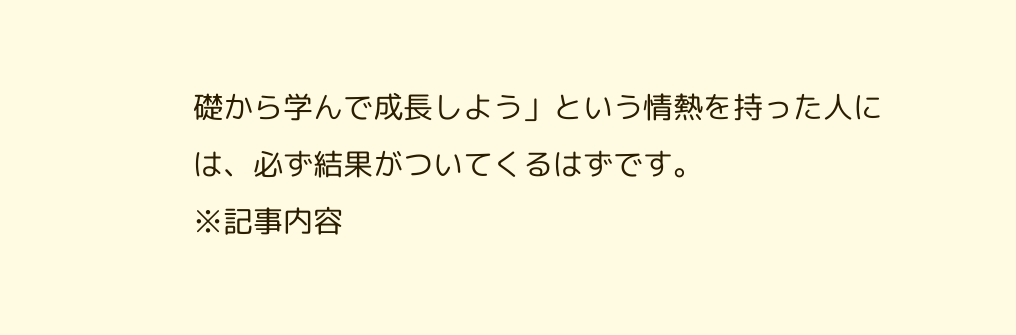礎から学んで成長しよう」という情熱を持った人には、必ず結果がついてくるはずです。
※記事内容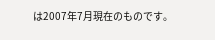は2007年7月現在のものです。